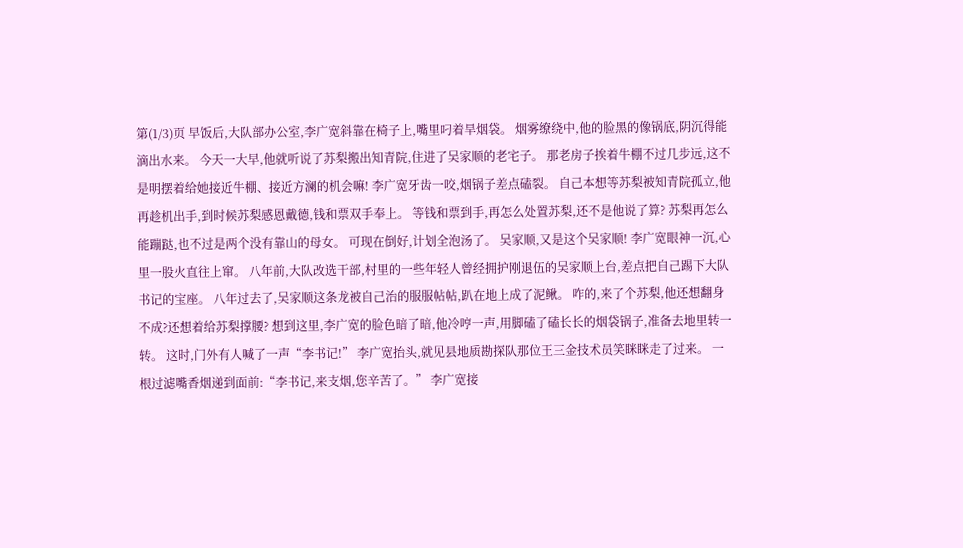第(1/3)页 早饭后,大队部办公室,李广宽斜靠在椅子上,嘴里叼着旱烟袋。 烟雾缭绕中,他的脸黑的像锅底,阴沉得能滴出水来。 今天一大早,他就听说了苏梨搬出知青院,住进了吴家顺的老宅子。 那老房子挨着牛棚不过几步远,这不是明摆着给她接近牛棚、接近方澜的机会嘛! 李广宽牙齿一咬,烟锅子差点磕裂。 自己本想等苏梨被知青院孤立,他再趁机出手,到时候苏梨感恩戴德,钱和票双手奉上。 等钱和票到手,再怎么处置苏梨,还不是他说了算? 苏梨再怎么能蹦跶,也不过是两个没有靠山的母女。 可现在倒好,计划全泡汤了。 吴家顺,又是这个吴家顺! 李广宽眼神一沉,心里一股火直往上窜。 八年前,大队改选干部,村里的一些年轻人曾经拥护刚退伍的吴家顺上台,差点把自己踢下大队书记的宝座。 八年过去了,吴家顺这条龙被自己治的服服帖帖,趴在地上成了泥鳅。 咋的,来了个苏梨,他还想翻身不成?还想着给苏梨撑腰? 想到这里,李广宽的脸色暗了暗,他冷哼一声,用脚磕了磕长长的烟袋锅子,准备去地里转一转。 这时,门外有人喊了一声“李书记!” 李广宽抬头,就见县地质勘探队那位王三金技术员笑眯眯走了过来。 一根过滤嘴香烟递到面前:“李书记,来支烟,您辛苦了。” 李广宽接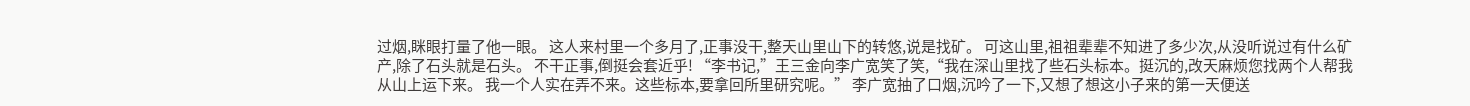过烟,眯眼打量了他一眼。 这人来村里一个多月了,正事没干,整天山里山下的转悠,说是找矿。 可这山里,祖祖辈辈不知进了多少次,从没听说过有什么矿产,除了石头就是石头。 不干正事,倒挺会套近乎! “李书记,”王三金向李广宽笑了笑,“我在深山里找了些石头标本。挺沉的,改天麻烦您找两个人帮我从山上运下来。 我一个人实在弄不来。这些标本,要拿回所里研究呢。” 李广宽抽了口烟,沉吟了一下,又想了想这小子来的第一天便送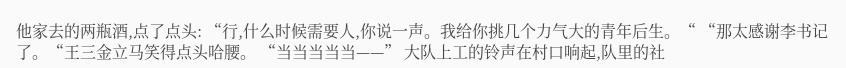他家去的两瓶酒,点了点头: “行,什么时候需要人,你说一声。我给你挑几个力气大的青年后生。“ “那太感谢李书记了。“王三金立马笑得点头哈腰。 “当当当当当——” 大队上工的铃声在村口响起,队里的社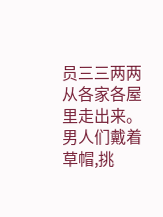员三三两两从各家各屋里走出来。 男人们戴着草帽,挑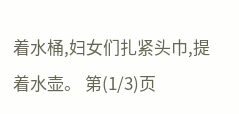着水桶,妇女们扎紧头巾,提着水壶。 第(1/3)页